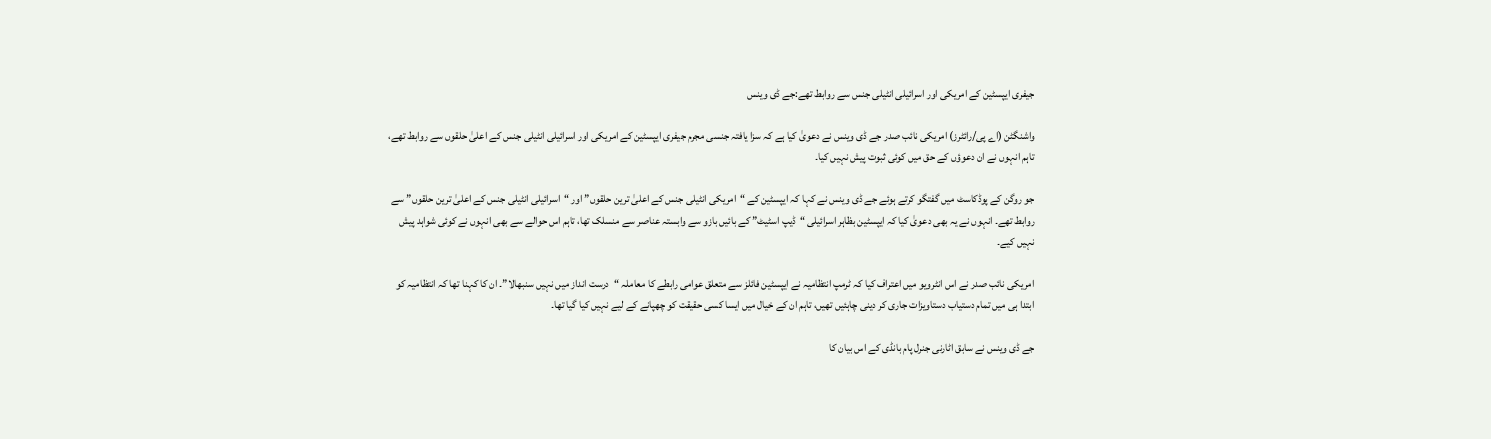جیفری ایپسٹین کے امریکی اور اسرائیلی انٹیلی جنس سے روابط تھے:جے ڈی وینس

واشنگٹن (اے پی/رائٹرز) امریکی نائب صدر جے ڈی وینس نے دعویٰ کیا ہے کہ سزا یافتہ جنسی مجرم جیفری ایپسٹین کے امریکی اور اسرائیلی انٹیلی جنس کے اعلیٰ حلقوں سے روابط تھے، تاہم انہوں نے ان دعوؤں کے حق میں کوئی ثبوت پیش نہیں کیا۔

جو روگن کے پوڈکاسٹ میں گفتگو کرتے ہوئے جے ڈی وینس نے کہا کہ ایپسٹین کے “امریکی انٹیلی جنس کے اعلیٰ ترین حلقوں” اور “اسرائیلی انٹیلی جنس کے اعلیٰ ترین حلقوں” سے روابط تھے۔ انہوں نے یہ بھی دعویٰ کیا کہ ایپسٹین بظاہر اسرائیلی “ڈیپ اسٹیٹ” کے بائیں بازو سے وابستہ عناصر سے منسلک تھا، تاہم اس حوالے سے بھی انہوں نے کوئی شواہد پیش نہیں کیے۔

امریکی نائب صدر نے اس انٹرویو میں اعتراف کیا کہ ٹرمپ انتظامیہ نے ایپسٹین فائلز سے متعلق عوامی رابطے کا معاملہ “درست انداز میں نہیں سنبھالا”۔ ان کا کہنا تھا کہ انتظامیہ کو ابتدا ہی میں تمام دستیاب دستاویزات جاری کر دینی چاہئیں تھیں، تاہم ان کے خیال میں ایسا کسی حقیقت کو چھپانے کے لیے نہیں کیا گیا تھا۔

جے ڈی وینس نے سابق اٹارنی جنرل پام بانڈی کے اس بیان کا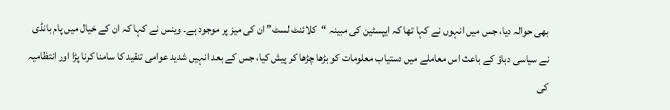بھی حوالہ دیا، جس میں انہوں نے کہا تھا کہ ایپسٹین کی مبینہ “کلائنٹ لسٹ” ان کی میز پر موجود ہے۔ وینس نے کہا کہ ان کے خیال میں پام بانڈی نے سیاسی دباؤ کے باعث اس معاملے میں دستیاب معلومات کو بڑھا چڑھا کر پیش کیا، جس کے بعد انہیں شدید عوامی تنقید کا سامنا کرنا پڑا اور انتظامیہ کی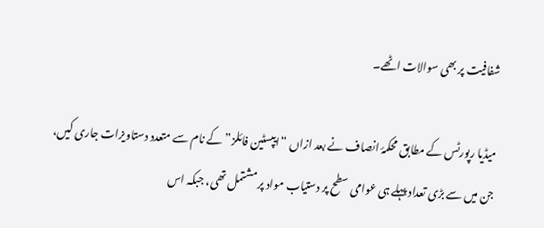شفافیت پر بھی سوالات اٹھے۔

میڈیا رپورٹس کے مطابق محکمۂ انصاف نے بعد ازاں “ایپسٹین فائلز” کے نام سے متعدد دستاویزات جاری کیں، جن میں سے بڑی تعداد پہلے ہی عوامی سطح پر دستیاب مواد پر مشتمل تھی، جبکہ اس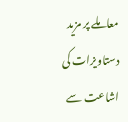معاملے پر مزید دستاویزات کی اشاعت سے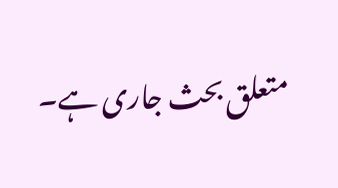متعلق بحث جاری ہے۔